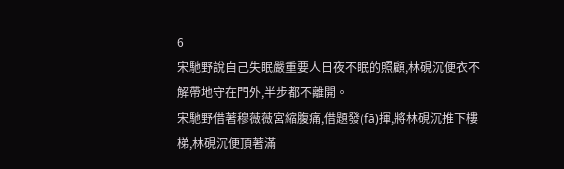6
宋馳野說自己失眠嚴重要人日夜不眠的照顧,林硯沉便衣不解帶地守在門外,半步都不離開。
宋馳野借著穆薇薇宮縮腹痛,借題發(fā)揮,將林硯沉推下樓梯,林硯沉便頂著滿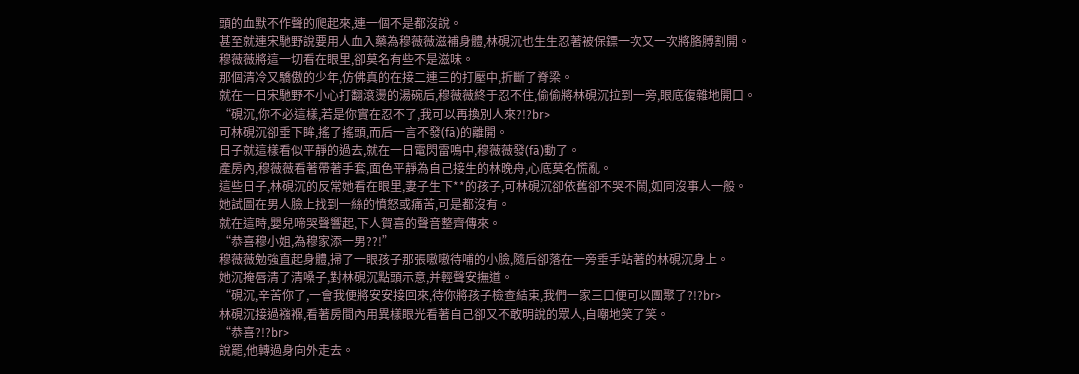頭的血默不作聲的爬起來,連一個不是都沒說。
甚至就連宋馳野說要用人血入藥為穆薇薇滋補身體,林硯沉也生生忍著被保鏢一次又一次將胳膊割開。
穆薇薇將這一切看在眼里,卻莫名有些不是滋味。
那個清冷又驕傲的少年,仿佛真的在接二連三的打壓中,折斷了脊梁。
就在一日宋馳野不小心打翻滾燙的湯碗后,穆薇薇終于忍不住,偷偷將林硯沉拉到一旁,眼底復雜地開口。
“硯沉,你不必這樣,若是你實在忍不了,我可以再換別人來?!?br>
可林硯沉卻垂下眸,搖了搖頭,而后一言不發(fā)的離開。
日子就這樣看似平靜的過去,就在一日電閃雷鳴中,穆薇薇發(fā)動了。
產房內,穆薇薇看著帶著手套,面色平靜為自己接生的林晚舟,心底莫名慌亂。
這些日子,林硯沉的反常她看在眼里,妻子生下**的孩子,可林硯沉卻依舊卻不哭不鬧,如同沒事人一般。
她試圖在男人臉上找到一絲的憤怒或痛苦,可是都沒有。
就在這時,嬰兒啼哭聲響起,下人賀喜的聲音整齊傳來。
“恭喜穆小姐,為穆家添一男??!”
穆薇薇勉強直起身體,掃了一眼孩子那張嗷嗷待哺的小臉,隨后卻落在一旁垂手站著的林硯沉身上。
她沉掩唇清了清嗓子,對林硯沉點頭示意,并輕聲安撫道。
“硯沉,辛苦你了,一會我便將安安接回來,待你將孩子檢查結束,我們一家三口便可以團聚了?!?br>
林硯沉接過襁褓,看著房間內用異樣眼光看著自己卻又不敢明說的眾人,自嘲地笑了笑。
“恭喜?!?br>
說罷,他轉過身向外走去。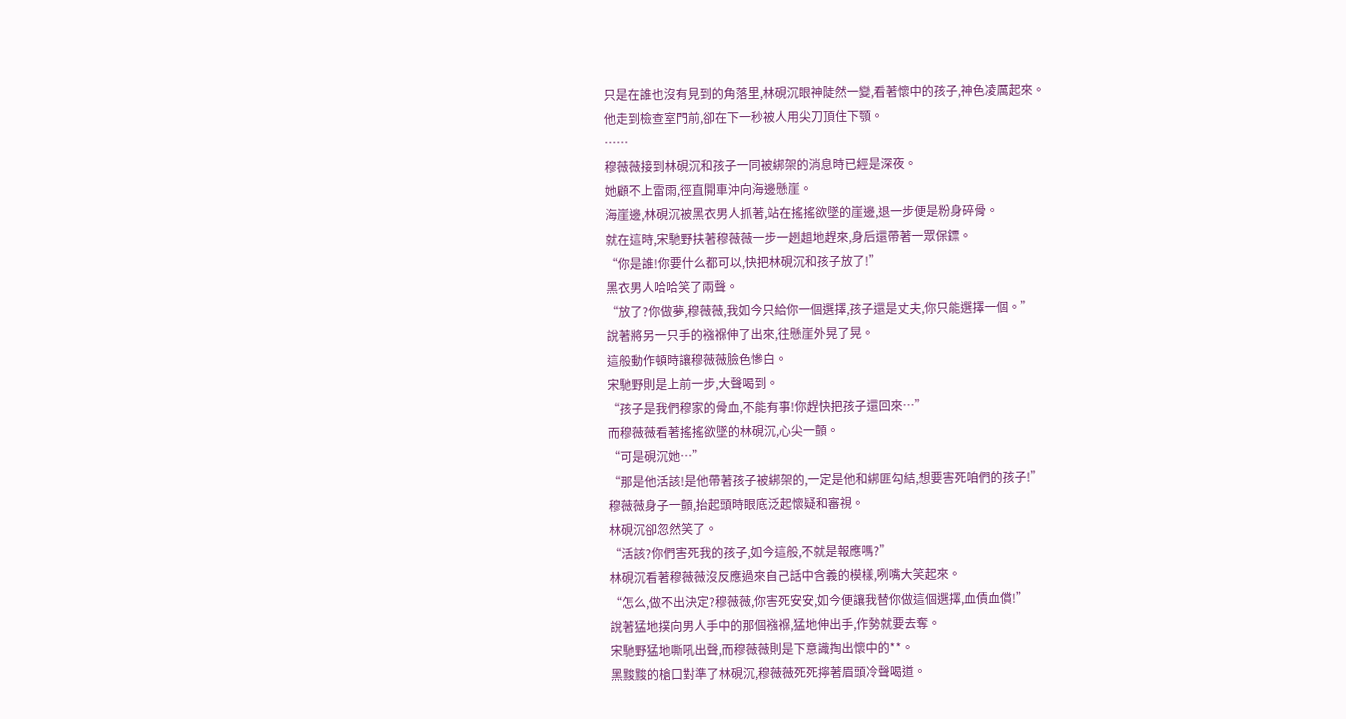只是在誰也沒有見到的角落里,林硯沉眼神陡然一變,看著懷中的孩子,神色凌厲起來。
他走到檢查室門前,卻在下一秒被人用尖刀頂住下顎。
……
穆薇薇接到林硯沉和孩子一同被綁架的消息時已經是深夜。
她顧不上雷雨,徑直開車沖向海邊懸崖。
海崖邊,林硯沉被黑衣男人抓著,站在搖搖欲墜的崖邊,退一步便是粉身碎骨。
就在這時,宋馳野扶著穆薇薇一步一趔趄地趕來,身后還帶著一眾保鏢。
“你是誰!你要什么都可以,快把林硯沉和孩子放了!”
黑衣男人哈哈笑了兩聲。
“放了?你做夢,穆薇薇,我如今只給你一個選擇,孩子還是丈夫,你只能選擇一個。”
說著將另一只手的襁褓伸了出來,往懸崖外晃了晃。
這般動作頓時讓穆薇薇臉色慘白。
宋馳野則是上前一步,大聲喝到。
“孩子是我們穆家的骨血,不能有事!你趕快把孩子還回來…”
而穆薇薇看著搖搖欲墜的林硯沉,心尖一顫。
“可是硯沉她…”
“那是他活該!是他帶著孩子被綁架的,一定是他和綁匪勾結,想要害死咱們的孩子!”
穆薇薇身子一顫,抬起頭時眼底泛起懷疑和審視。
林硯沉卻忽然笑了。
“活該?你們害死我的孩子,如今這般,不就是報應嗎?”
林硯沉看著穆薇薇沒反應過來自己話中含義的模樣,咧嘴大笑起來。
“怎么,做不出決定?穆薇薇,你害死安安,如今便讓我替你做這個選擇,血債血償!”
說著猛地撲向男人手中的那個襁褓,猛地伸出手,作勢就要去奪。
宋馳野猛地嘶吼出聲,而穆薇薇則是下意識掏出懷中的**。
黑黢黢的槍口對準了林硯沉,穆薇薇死死擰著眉頭冷聲喝道。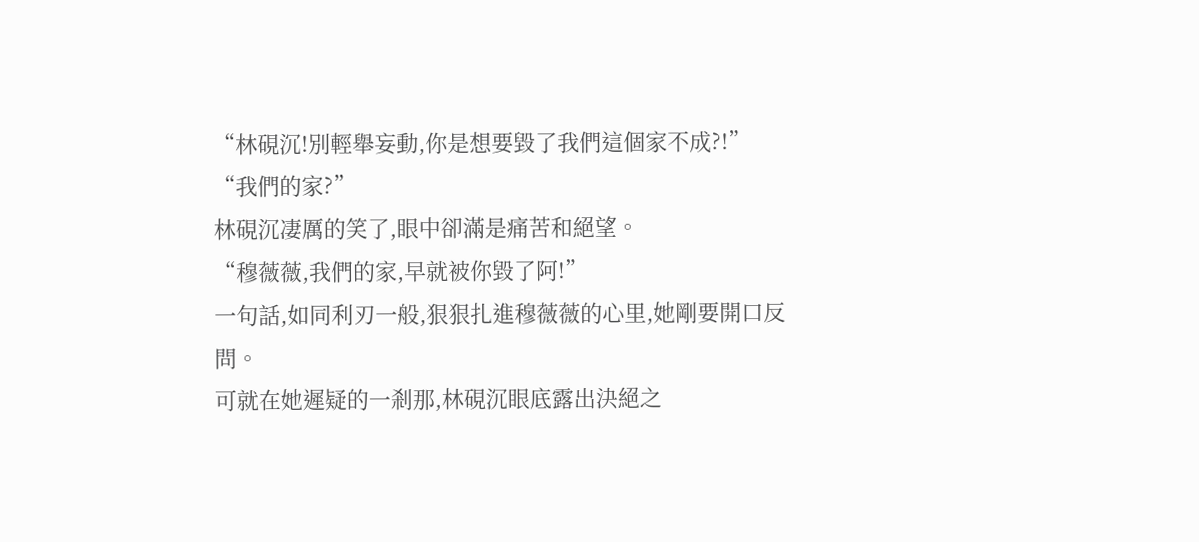“林硯沉!別輕舉妄動,你是想要毀了我們這個家不成?!”
“我們的家?”
林硯沉凄厲的笑了,眼中卻滿是痛苦和絕望。
“穆薇薇,我們的家,早就被你毀了阿!”
一句話,如同利刃一般,狠狠扎進穆薇薇的心里,她剛要開口反問。
可就在她遲疑的一剎那,林硯沉眼底露出決絕之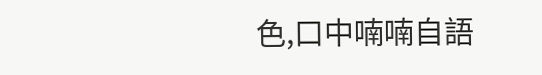色,口中喃喃自語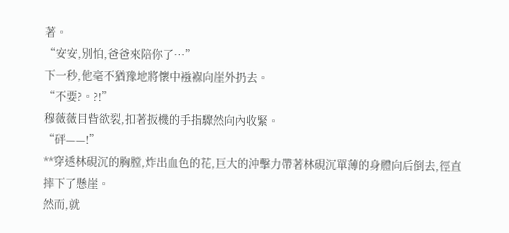著。
“安安,別怕,爸爸來陪你了…”
下一秒,他毫不猶豫地將懷中襁褓向崖外扔去。
“不要?。?!”
穆薇薇目眥欲裂,扣著扳機的手指驟然向內收緊。
“砰——!”
**穿透林硯沉的胸膛,炸出血色的花,巨大的沖擊力帶著林硯沉單薄的身體向后倒去,徑直摔下了懸崖。
然而,就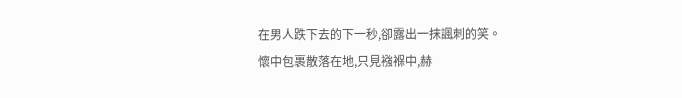在男人跌下去的下一秒,卻露出一抹諷刺的笑。
懷中包裹散落在地,只見襁褓中,赫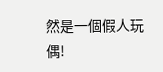然是一個假人玩偶!